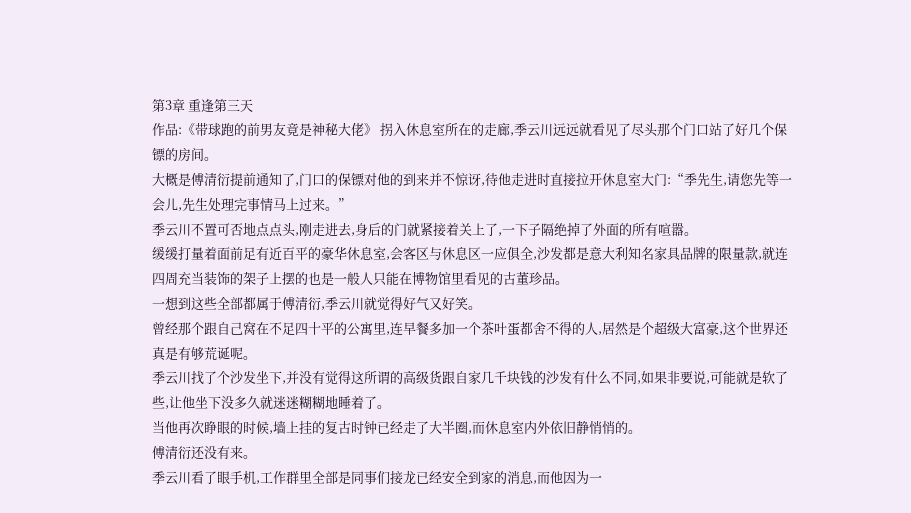第3章 重逢第三天
作品:《带球跑的前男友竟是神秘大佬》 拐入休息室所在的走廊,季云川远远就看见了尽头那个门口站了好几个保镖的房间。
大概是傅清衍提前通知了,门口的保镖对他的到来并不惊讶,待他走进时直接拉开休息室大门:“季先生,请您先等一会儿,先生处理完事情马上过来。”
季云川不置可否地点点头,刚走进去,身后的门就紧接着关上了,一下子隔绝掉了外面的所有喧嚣。
缓缓打量着面前足有近百平的豪华休息室,会客区与休息区一应俱全,沙发都是意大利知名家具品牌的限量款,就连四周充当装饰的架子上摆的也是一般人只能在博物馆里看见的古董珍品。
一想到这些全部都属于傅清衍,季云川就觉得好气又好笑。
曾经那个跟自己窝在不足四十平的公寓里,连早餐多加一个茶叶蛋都舍不得的人,居然是个超级大富豪,这个世界还真是有够荒诞呢。
季云川找了个沙发坐下,并没有觉得这所谓的高级货跟自家几千块钱的沙发有什么不同,如果非要说,可能就是软了些,让他坐下没多久就迷迷糊糊地睡着了。
当他再次睁眼的时候,墙上挂的复古时钟已经走了大半圈,而休息室内外依旧静悄悄的。
傅清衍还没有来。
季云川看了眼手机,工作群里全部是同事们接龙已经安全到家的消息,而他因为一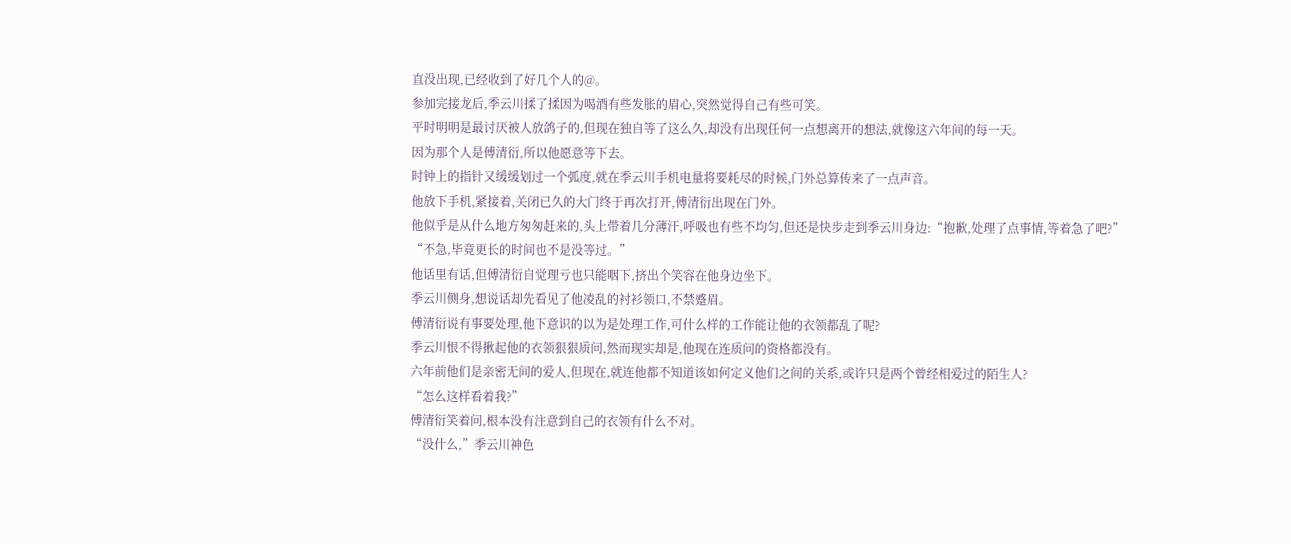直没出现,已经收到了好几个人的@。
参加完接龙后,季云川揉了揉因为喝酒有些发胀的眉心,突然觉得自己有些可笑。
平时明明是最讨厌被人放鸽子的,但现在独自等了这么久,却没有出现任何一点想离开的想法,就像这六年间的每一天。
因为那个人是傅清衍,所以他愿意等下去。
时钟上的指针又缓缓划过一个弧度,就在季云川手机电量将要耗尽的时候,门外总算传来了一点声音。
他放下手机,紧接着,关闭已久的大门终于再次打开,傅清衍出现在门外。
他似乎是从什么地方匆匆赶来的,头上带着几分薄汗,呼吸也有些不均匀,但还是快步走到季云川身边:“抱歉,处理了点事情,等着急了吧?”
“不急,毕竟更长的时间也不是没等过。”
他话里有话,但傅清衍自觉理亏也只能咽下,挤出个笑容在他身边坐下。
季云川侧身,想说话却先看见了他凌乱的衬衫领口,不禁蹙眉。
傅清衍说有事要处理,他下意识的以为是处理工作,可什么样的工作能让他的衣领都乱了呢?
季云川恨不得揪起他的衣领狠狠质问,然而现实却是,他现在连质问的资格都没有。
六年前他们是亲密无间的爱人,但现在,就连他都不知道该如何定义他们之间的关系,或许只是两个曾经相爱过的陌生人?
“怎么这样看着我?”
傅清衍笑着问,根本没有注意到自己的衣领有什么不对。
“没什么,”季云川神色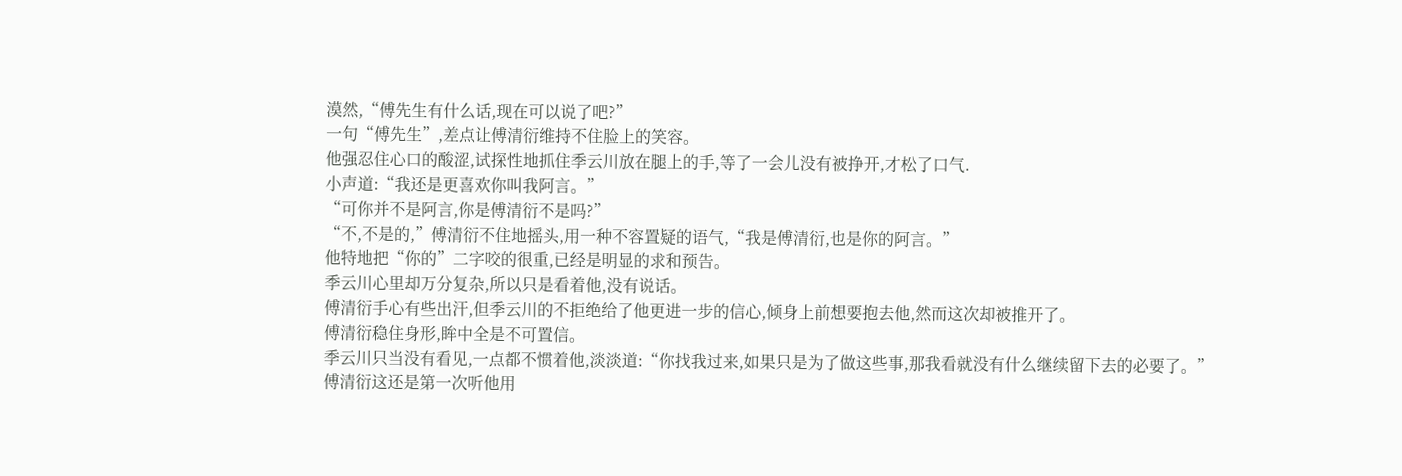漠然,“傅先生有什么话,现在可以说了吧?”
一句“傅先生”,差点让傅清衍维持不住脸上的笑容。
他强忍住心口的酸涩,试探性地抓住季云川放在腿上的手,等了一会儿没有被挣开,才松了口气.
小声道:“我还是更喜欢你叫我阿言。”
“可你并不是阿言,你是傅清衍不是吗?”
“不,不是的,”傅清衍不住地摇头,用一种不容置疑的语气,“我是傅清衍,也是你的阿言。”
他特地把“你的”二字咬的很重,已经是明显的求和预告。
季云川心里却万分复杂,所以只是看着他,没有说话。
傅清衍手心有些出汗,但季云川的不拒绝给了他更进一步的信心,倾身上前想要抱去他,然而这次却被推开了。
傅清衍稳住身形,眸中全是不可置信。
季云川只当没有看见,一点都不惯着他,淡淡道:“你找我过来,如果只是为了做这些事,那我看就没有什么继续留下去的必要了。”
傅清衍这还是第一次听他用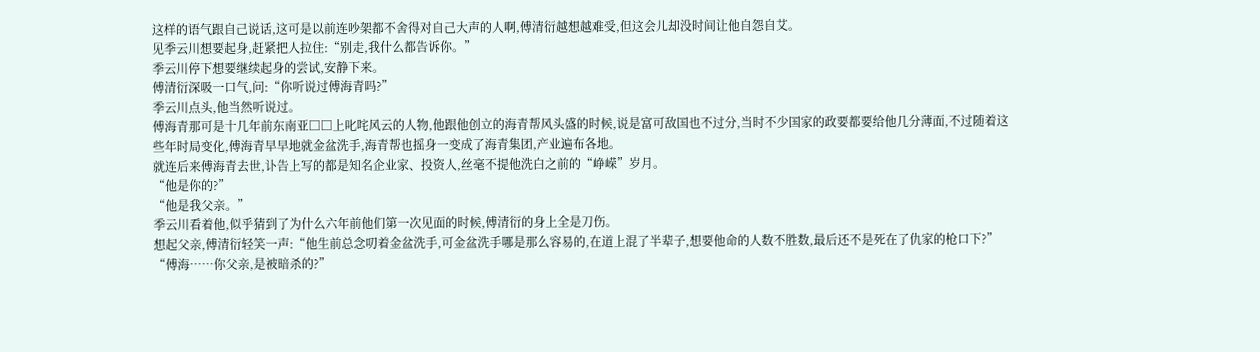这样的语气跟自己说话,这可是以前连吵架都不舍得对自己大声的人啊,傅清衍越想越难受,但这会儿却没时间让他自怨自艾。
见季云川想要起身,赶紧把人拉住:“别走,我什么都告诉你。”
季云川停下想要继续起身的尝试,安静下来。
傅清衍深吸一口气,问:“你听说过傅海青吗?”
季云川点头,他当然听说过。
傅海青那可是十几年前东南亚□□上叱咤风云的人物,他跟他创立的海青帮风头盛的时候,说是富可敌国也不过分,当时不少国家的政要都要给他几分薄面,不过随着这些年时局变化,傅海青早早地就金盆洗手,海青帮也摇身一变成了海青集团,产业遍布各地。
就连后来傅海青去世,讣告上写的都是知名企业家、投资人,丝毫不提他洗白之前的“峥嵘”岁月。
“他是你的?”
“他是我父亲。”
季云川看着他,似乎猜到了为什么六年前他们第一次见面的时候,傅清衍的身上全是刀伤。
想起父亲,傅清衍轻笑一声:“他生前总念叨着金盆洗手,可金盆洗手哪是那么容易的,在道上混了半辈子,想要他命的人数不胜数,最后还不是死在了仇家的枪口下?”
“傅海……你父亲,是被暗杀的?”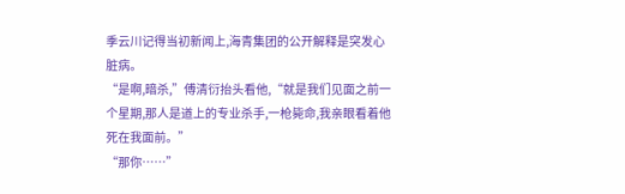季云川记得当初新闻上,海青集团的公开解释是突发心脏病。
“是啊,暗杀,”傅清衍抬头看他,“就是我们见面之前一个星期,那人是道上的专业杀手,一枪毙命,我亲眼看着他死在我面前。”
“那你……”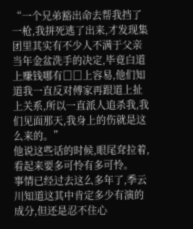“一个兄弟豁出命去帮我挡了一枪,我拼死逃了出来,才发现集团里其实有不少人不满于父亲当年金盆洗手的决定,毕竟白道上赚钱哪有□□上容易,他们知道我一直反对傅家再跟道上扯上关系,所以一直派人追杀我,我们见面那天,我身上的伤就是这么来的。”
他说这些话的时候,眼尾耷拉着,看起来要多可怜有多可怜。
事情已经过去这么多年了,季云川知道这其中肯定多少有演的成分,但还是忍不住心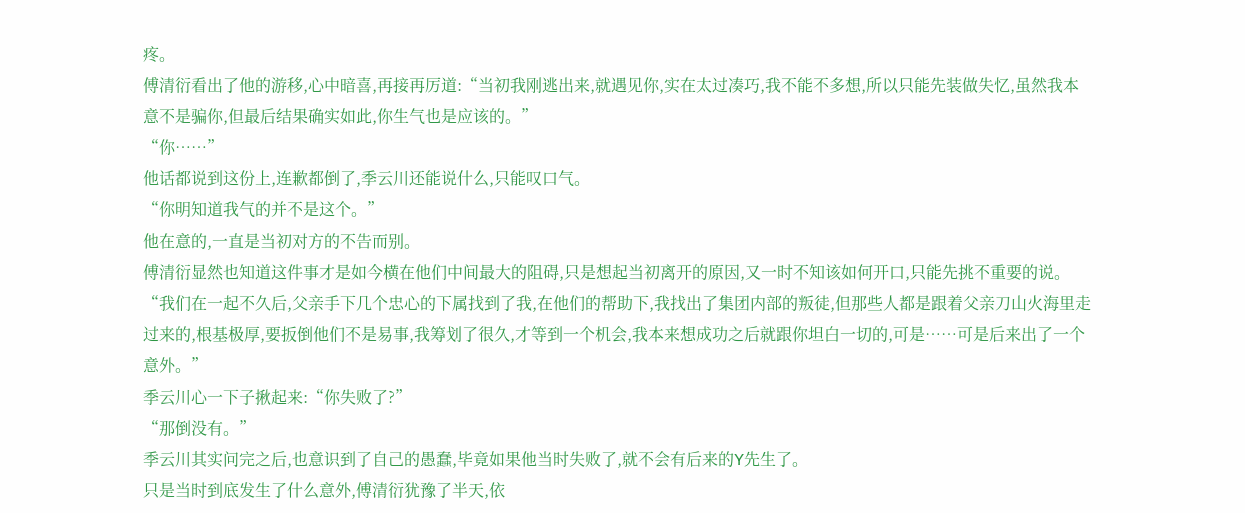疼。
傅清衍看出了他的游移,心中暗喜,再接再厉道:“当初我刚逃出来,就遇见你,实在太过凑巧,我不能不多想,所以只能先装做失忆,虽然我本意不是骗你,但最后结果确实如此,你生气也是应该的。”
“你……”
他话都说到这份上,连歉都倒了,季云川还能说什么,只能叹口气。
“你明知道我气的并不是这个。”
他在意的,一直是当初对方的不告而别。
傅清衍显然也知道这件事才是如今横在他们中间最大的阻碍,只是想起当初离开的原因,又一时不知该如何开口,只能先挑不重要的说。
“我们在一起不久后,父亲手下几个忠心的下属找到了我,在他们的帮助下,我找出了集团内部的叛徒,但那些人都是跟着父亲刀山火海里走过来的,根基极厚,要扳倒他们不是易事,我筹划了很久,才等到一个机会,我本来想成功之后就跟你坦白一切的,可是……可是后来出了一个意外。”
季云川心一下子揪起来:“你失败了?”
“那倒没有。”
季云川其实问完之后,也意识到了自己的愚蠢,毕竟如果他当时失败了,就不会有后来的Y先生了。
只是当时到底发生了什么意外,傅清衍犹豫了半天,依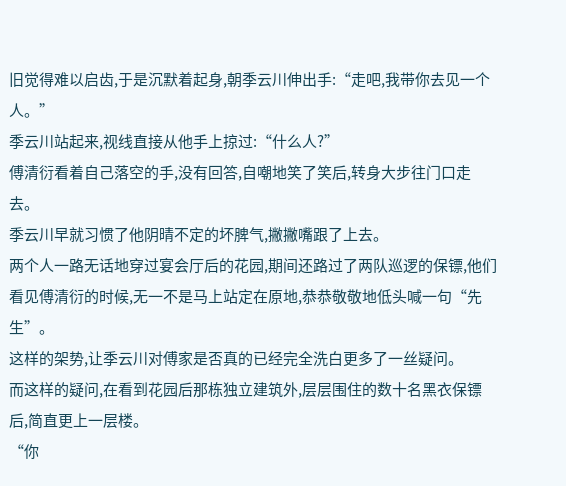旧觉得难以启齿,于是沉默着起身,朝季云川伸出手:“走吧,我带你去见一个人。”
季云川站起来,视线直接从他手上掠过:“什么人?”
傅清衍看着自己落空的手,没有回答,自嘲地笑了笑后,转身大步往门口走去。
季云川早就习惯了他阴晴不定的坏脾气,撇撇嘴跟了上去。
两个人一路无话地穿过宴会厅后的花园,期间还路过了两队巡逻的保镖,他们看见傅清衍的时候,无一不是马上站定在原地,恭恭敬敬地低头喊一句“先生”。
这样的架势,让季云川对傅家是否真的已经完全洗白更多了一丝疑问。
而这样的疑问,在看到花园后那栋独立建筑外,层层围住的数十名黑衣保镖后,简直更上一层楼。
“你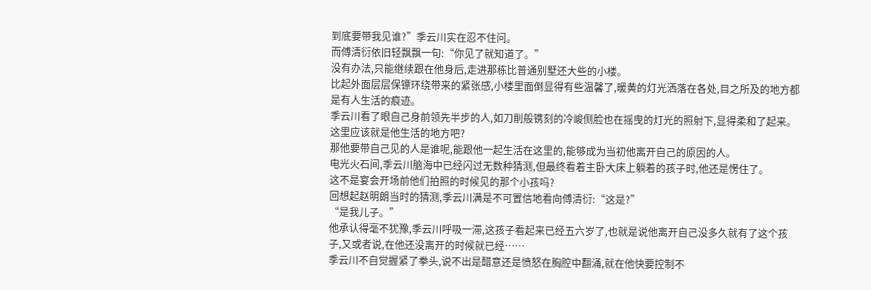到底要带我见谁?”季云川实在忍不住问。
而傅清衍依旧轻飘飘一句:“你见了就知道了。”
没有办法,只能继续跟在他身后,走进那栋比普通别墅还大些的小楼。
比起外面层层保镖环绕带来的紧张感,小楼里面倒显得有些温馨了,暖黄的灯光洒落在各处,目之所及的地方都是有人生活的痕迹。
季云川看了眼自己身前领先半步的人,如刀削般镌刻的冷峻侧脸也在摇曳的灯光的照射下,显得柔和了起来。
这里应该就是他生活的地方吧?
那他要带自己见的人是谁呢,能跟他一起生活在这里的,能够成为当初他离开自己的原因的人。
电光火石间,季云川脑海中已经闪过无数种猜测,但最终看着主卧大床上躺着的孩子时,他还是愣住了。
这不是宴会开场前他们拍照的时候见的那个小孩吗?
回想起赵明朗当时的猜测,季云川满是不可置信地看向傅清衍:“这是?”
“是我儿子。”
他承认得毫不犹豫,季云川呼吸一滞,这孩子看起来已经五六岁了,也就是说他离开自己没多久就有了这个孩子,又或者说,在他还没离开的时候就已经……
季云川不自觉握紧了拳头,说不出是醋意还是愤怒在胸腔中翻涌,就在他快要控制不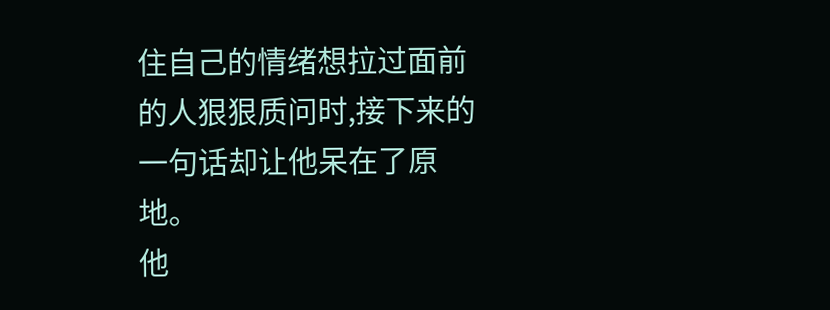住自己的情绪想拉过面前的人狠狠质问时,接下来的一句话却让他呆在了原地。
他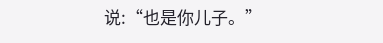说:“也是你儿子。”